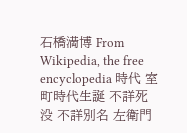石橋満博 From Wikipedia, the free encyclopedia 時代 室町時代生誕 不詳死没 不詳別名 左衛門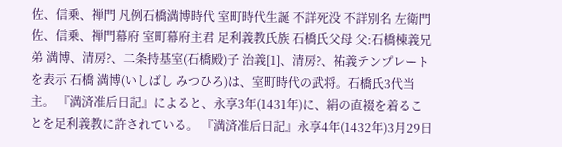佐、信乗、禅門 凡例石橋満博時代 室町時代生誕 不詳死没 不詳別名 左衛門佐、信乗、禅門幕府 室町幕府主君 足利義教氏族 石橋氏父母 父:石橋棟義兄弟 満博、清房?、二条持基室(石橋殿)子 治義[1]、清房?、祐義テンプレートを表示 石橋 満博(いしばし みつひろ)は、室町時代の武将。石橋氏3代当主。 『満済准后日記』によると、永享3年(1431年)に、絹の直裰を着ることを足利義教に許されている。 『満済准后日記』永享4年(1432年)3月29日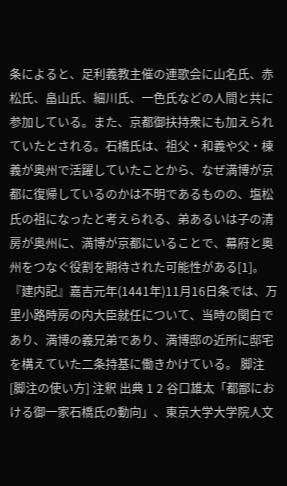条によると、足利義教主催の連歌会に山名氏、赤松氏、畠山氏、細川氏、一色氏などの人間と共に参加している。また、京都御扶持衆にも加えられていたとされる。石橋氏は、祖父・和義や父・棟義が奥州で活躍していたことから、なぜ満博が京都に復帰しているのかは不明であるものの、塩松氏の祖になったと考えられる、弟あるいは子の清房が奥州に、満博が京都にいることで、幕府と奥州をつなぐ役割を期待された可能性がある[1]。 『建内記』嘉吉元年(1441年)11月16日条では、万里小路時房の内大臣就任について、当時の関白であり、満博の義兄弟であり、満博邸の近所に邸宅を構えていた二条持基に働きかけている。 脚注 [脚注の使い方] 注釈 出典 1 2 谷口雄太「都鄙における御一家石橋氏の動向」、東京大学大学院人文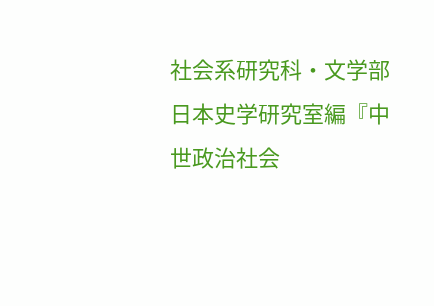社会系研究科・文学部日本史学研究室編『中世政治社会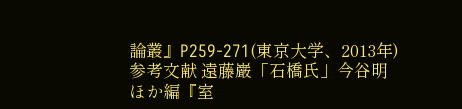論叢』P259-271(東京大学、2013年) 参考文献 遠藤巌「石橋氏」今谷明ほか編『室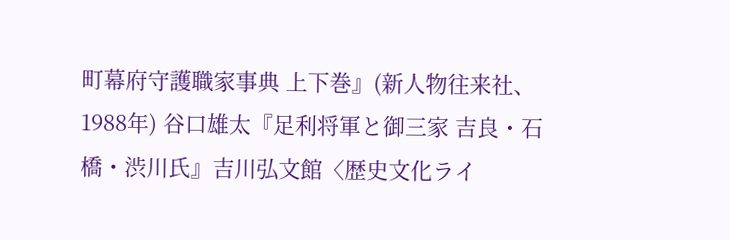町幕府守護職家事典 上下巻』(新人物往来社、1988年) 谷口雄太『足利将軍と御三家 吉良・石橋・渋川氏』吉川弘文館〈歴史文化ライ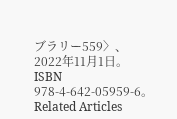ブラリー559〉、2022年11月1日。ISBN 978-4-642-05959-6。 Related Articles